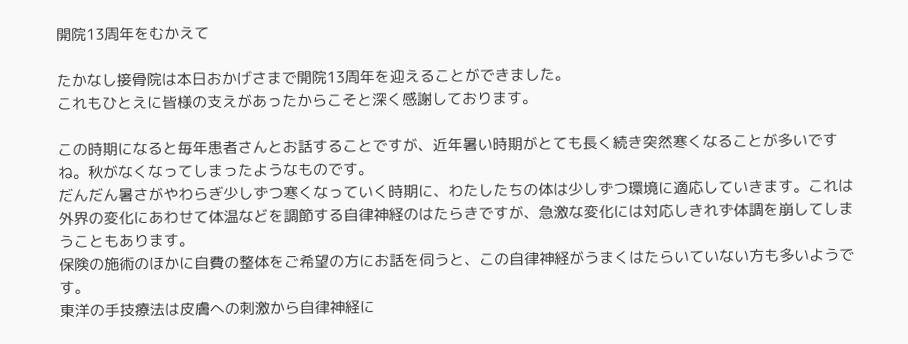開院13周年をむかえて

たかなし接骨院は本日おかげさまで開院13周年を迎えることができました。
これもひとえに皆様の支えがあったからこそと深く感謝しております。

この時期になると毎年患者さんとお話することですが、近年暑い時期がとても長く続き突然寒くなることが多いですね。秋がなくなってしまったようなものです。
だんだん暑さがやわらぎ少しずつ寒くなっていく時期に、わたしたちの体は少しずつ環境に適応していきます。これは外界の変化にあわせて体温などを調節する自律神経のはたらきですが、急激な変化には対応しきれず体調を崩してしまうこともあります。
保険の施術のほかに自費の整体をご希望の方にお話を伺うと、この自律神経がうまくはたらいていない方も多いようです。
東洋の手技療法は皮膚への刺激から自律神経に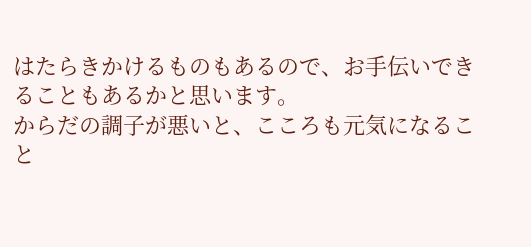はたらきかけるものもあるので、お手伝いできることもあるかと思います。
からだの調子が悪いと、こころも元気になること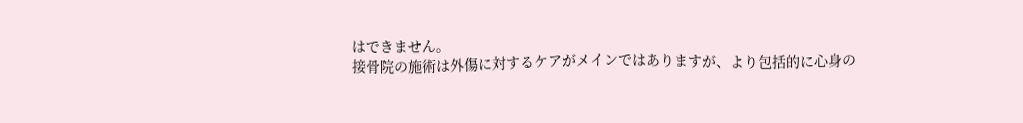はできません。
接骨院の施術は外傷に対するケアがメインではありますが、より包括的に心身の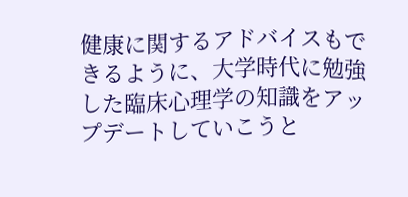健康に関するアドバイスもできるように、大学時代に勉強した臨床心理学の知識をアップデートしていこうと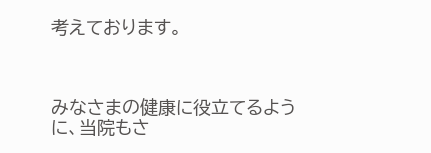考えております。



みなさまの健康に役立てるように、当院もさ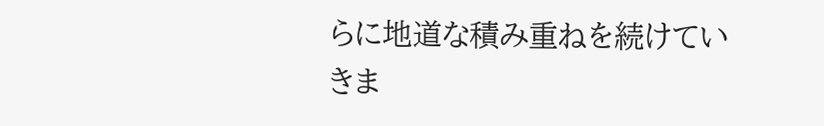らに地道な積み重ねを続けていきま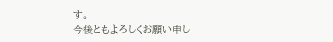す。
今後ともよろしくお願い申し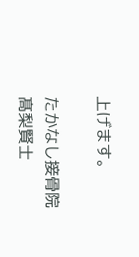上げます。

たかなし接骨院
髙梨賢士